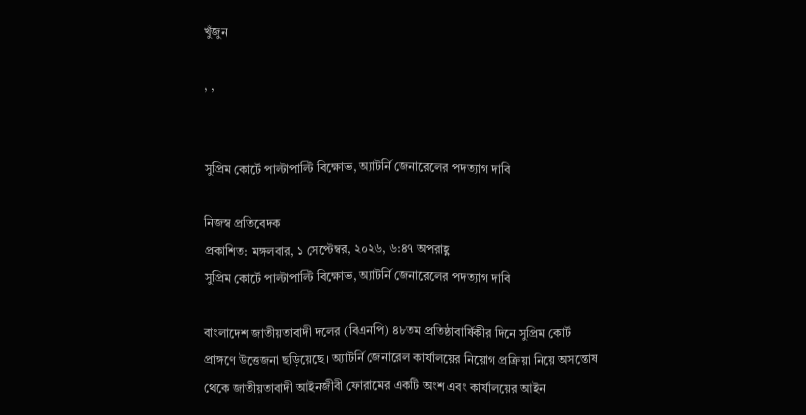খুঁজুন

, ,


সুপ্রিম কোর্টে পাল্টাপাল্টি বিক্ষোভ, অ্যাটর্নি জেনারেলের পদত্যাগ দাবি

নিজস্ব প্রতিবেদক
প্রকাশিত: মঙ্গলবার, ১ সেপ্টেম্বর, ২০২৬, ৬:৪৭ অপরাহ্ণ
সুপ্রিম কোর্টে পাল্টাপাল্টি বিক্ষোভ, অ্যাটর্নি জেনারেলের পদত্যাগ দাবি

বাংলাদেশ জাতীয়তাবাদী দলের (বিএনপি) ৪৮তম প্রতিষ্ঠাবার্ষিকীর দিনে সুপ্রিম কোর্ট প্রাঙ্গণে উত্তেজনা ছড়িয়েছে। অ্যাটর্নি জেনারেল কার্যালয়ের নিয়োগ প্রক্রিয়া নিয়ে অসন্তোষ থেকে জাতীয়তাবাদী আইনজীবী ফোরামের একটি অংশ এবং কার্যালয়ের আইন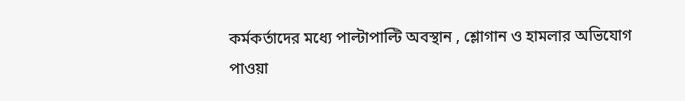কর্মকর্তাদের মধ্যে পাল্টাপাল্টি অবস্থান , শ্লোগান ও হামলার অভিযোগ পাওয়া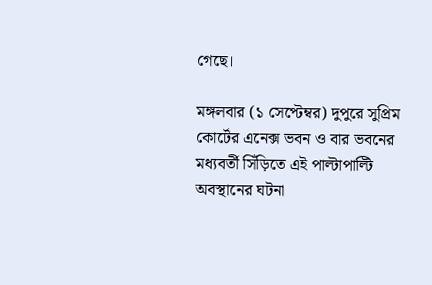গেছে।

মঙ্গলবার (১ সেপ্টেম্বর) দুপুরে সুপ্রিম কোর্টের এনেক্স ভবন ও বার ভবনের মধ্যবর্তী সিঁড়িতে এই পাল্টাপাল্টি অবস্থানের ঘটনা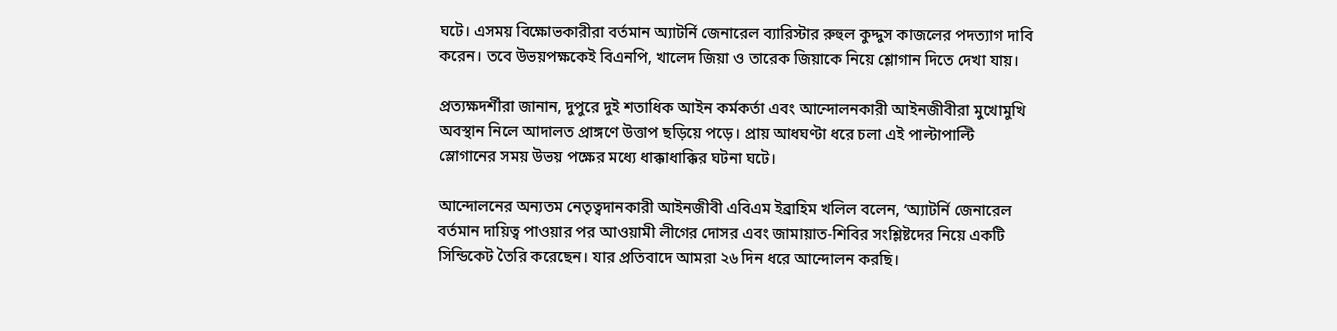ঘটে। এসময় বিক্ষোভকারীরা বর্তমান অ্যাটর্নি জেনারেল ব্যারিস্টার রুহুল কুদ্দুস কাজলের পদত্যাগ দাবি করেন। তবে উভয়পক্ষকেই বিএনপি, খালেদ জিয়া ও তারেক জিয়াকে নিয়ে শ্লোগান দিতে দেখা যায়।

প্রত্যক্ষদর্শীরা জানান, দুপুরে দুই শতাধিক আইন কর্মকর্তা এবং আন্দোলনকারী আইনজীবীরা মুখোমুখি অবস্থান নিলে আদালত প্রাঙ্গণে উত্তাপ ছড়িয়ে পড়ে। প্রায় আধঘণ্টা ধরে চলা এই পাল্টাপাল্টি স্লোগানের সময় উভয় পক্ষের মধ্যে ধাক্কাধাক্কির ঘটনা ঘটে।

আন্দোলনের অন্যতম নেতৃত্বদানকারী আইনজীবী এবিএম ইব্রাহিম খলিল বলেন, ‘অ্যাটর্নি জেনারেল বর্তমান দায়িত্ব পাওয়ার পর আওয়ামী লীগের দোসর এবং জামায়াত-শিবির সংশ্লিষ্টদের নিয়ে একটি সিন্ডিকেট তৈরি করেছেন। যার প্রতিবাদে আমরা ২৬ দিন ধরে আন্দোলন করছি।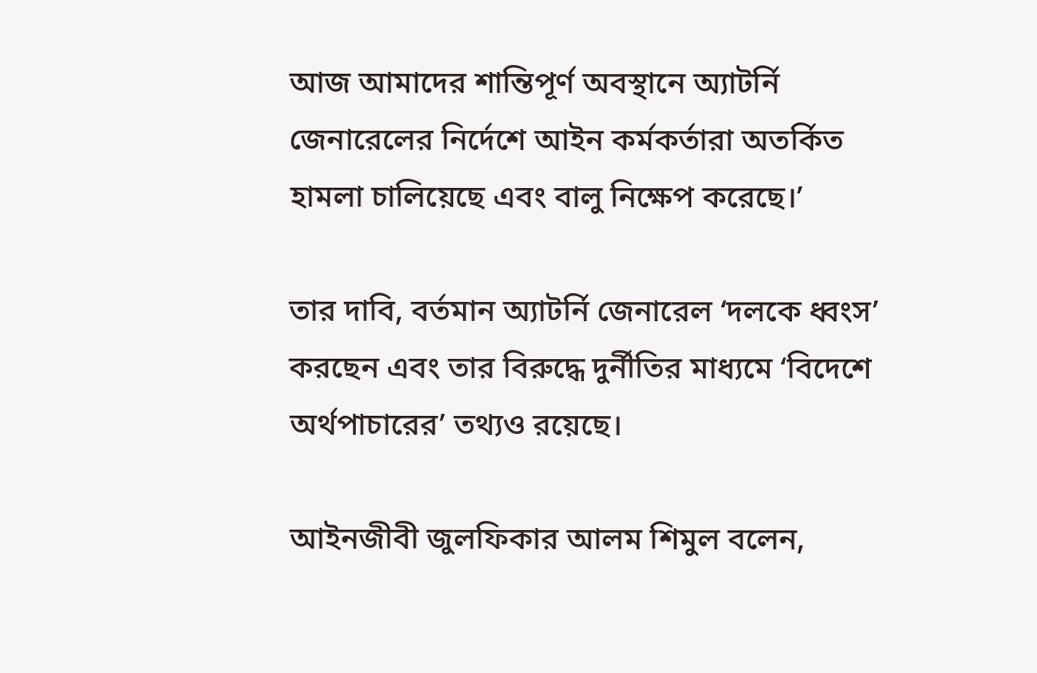আজ আমাদের শান্তিপূর্ণ অবস্থানে অ্যাটর্নি জেনারেলের নির্দেশে আইন কর্মকর্তারা অতর্কিত হামলা চালিয়েছে এবং বালু নিক্ষেপ করেছে।’

তার দাবি, বর্তমান অ্যাটর্নি জেনারেল ‘দলকে ধ্বংস’ করছেন এবং তার বিরুদ্ধে দুর্নীতির মাধ্যমে ‘বিদেশে অর্থপাচারের’ তথ্যও রয়েছে।

আইনজীবী জুলফিকার আলম শিমুল বলেন,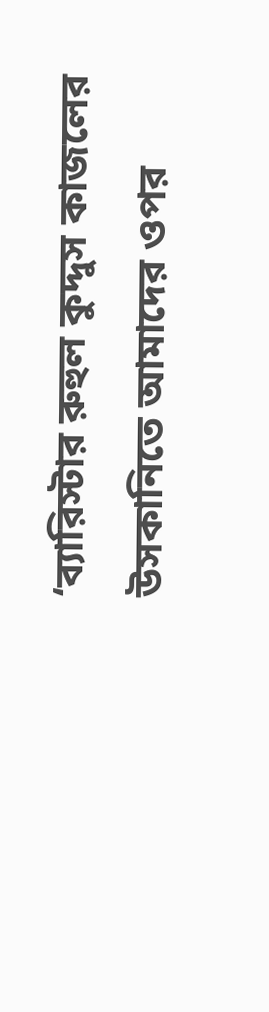‘ব্যারিস্টার রুহুল কুদ্দুস কাজলের উসকানিতে আমাদের ওপর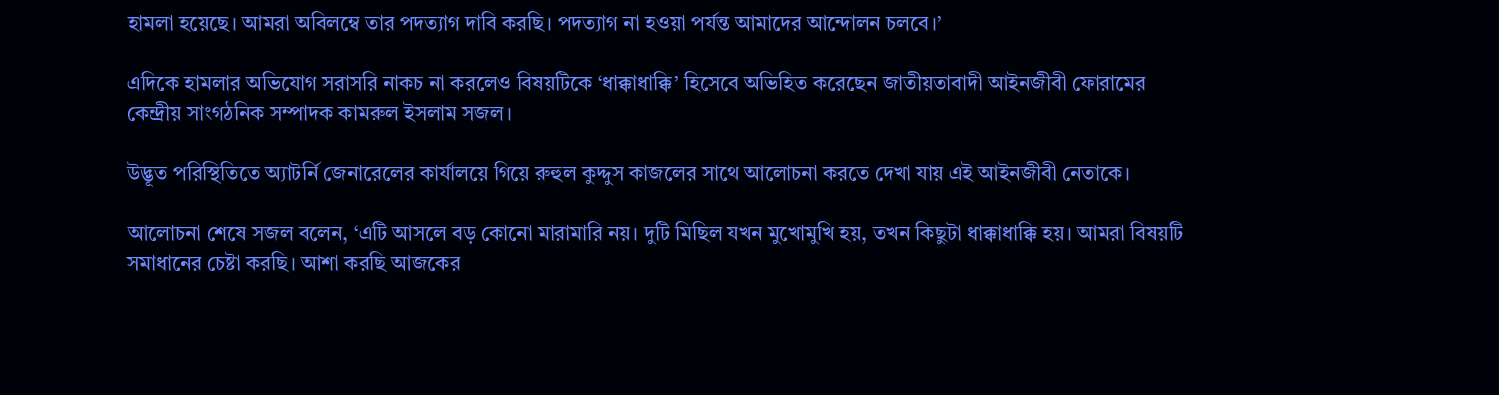হামলা হয়েছে। আমরা অবিলম্বে তার পদত্যাগ দাবি করছি। পদত্যাগ না হওয়া পর্যন্ত আমাদের আন্দোলন চলবে।’

এদিকে হামলার অভিযোগ সরাসরি নাকচ না করলেও বিষয়টিকে ‘ধাক্কাধাক্কি’ হিসেবে অভিহিত করেছেন জাতীয়তাবাদী আইনজীবী ফোরামের কেন্দ্রীয় সাংগঠনিক সম্পাদক কামরুল ইসলাম সজল।

উদ্ভূত পরিস্থিতিতে অ্যাটর্নি জেনারেলের কার্যালয়ে গিয়ে রুহুল কুদ্দুস কাজলের সাথে আলোচনা করতে দেখা যায় এই আইনজীবী নেতাকে।

আলোচনা শেষে সজল বলেন, ‘এটি আসলে বড় কোনো মারামারি নয়। দুটি মিছিল যখন মুখোমুখি হয়, তখন কিছুটা ধাক্কাধাক্কি হয়। আমরা বিষয়টি সমাধানের চেষ্টা করছি। আশা করছি আজকের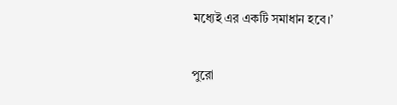মধ্যেই এর একটি সমাধান হবে।’

পুরো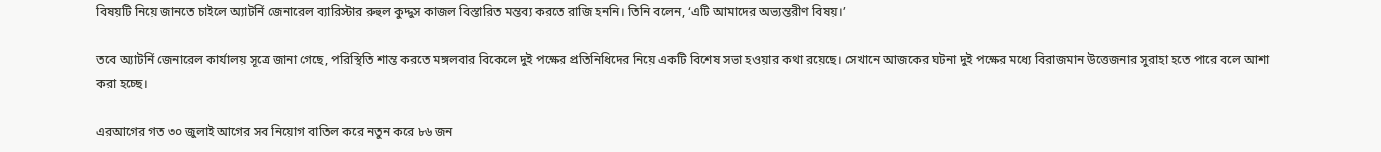বিষয়টি নিয়ে জানতে চাইলে অ্যাটর্নি জেনারেল ব্যারিস্টার রুহুল কুদ্দুস কাজল বিস্তারিত মন্তব্য করতে রাজি হননি। তিনি বলেন, ‘এটি আমাদের অভ্যন্তরীণ বিষয়।’

তবে অ্যাটর্নি জেনারেল কার্যালয় সূত্রে জানা গেছে, পরিস্থিতি শান্ত করতে মঙ্গলবার বিকেলে দুই পক্ষের প্রতিনিধিদের নিয়ে একটি বিশেষ সভা হওয়ার কথা রয়েছে। সেখানে আজকের ঘটনা দুই পক্ষের মধ্যে বিরাজমান উত্তেজনার সুরাহা হতে পারে বলে আশা করা হচ্ছে।

এরআগের গত ৩০ জুলাই আগের সব নিয়োগ বাতিল করে নতুন করে ৮৬ জন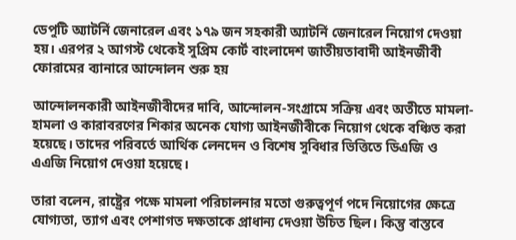ডেপুটি অ্যাটর্নি জেনারেল এবং ১৭৯ জন সহকারী অ্যাটর্নি জেনারেল নিয়োগ দেওয়া হয়। এরপর ২ আগস্ট থেকেই সুপ্রিম কোর্ট বাংলাদেশ জাতীয়তাবাদী আইনজীবী ফোরামের ব্যানারে আন্দোলন শুরু হয়

আন্দোলনকারী আইনজীবীদের দাবি, আন্দোলন-সংগ্রামে সক্রিয় এবং অতীতে মামলা-হামলা ও কারাবরণের শিকার অনেক যোগ্য আইনজীবীকে নিয়োগ থেকে বঞ্চিত করা হয়েছে। তাদের পরিবর্তে আর্থিক লেনদেন ও বিশেষ সুবিধার ভিত্তিতে ডিএজি ও এএজি নিয়োগ দেওয়া হয়েছে।

তারা বলেন, রাষ্ট্রের পক্ষে মামলা পরিচালনার মতো গুরুত্বপূর্ণ পদে নিয়োগের ক্ষেত্রে যোগ্যতা, ত্যাগ এবং পেশাগত দক্ষতাকে প্রাধান্য দেওয়া উচিত ছিল। কিন্তু বাস্তবে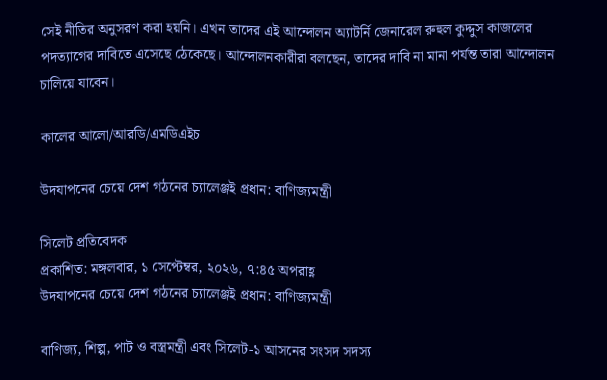সেই নীতির অনুসরণ করা হয়নি। এখন তাদের এই আন্দোলন অ্যাটর্নি জেনারেল রুহুল কুদ্দুস কাজলের পদত্যাগের দাবিতে এসেছে ঠেকেছে। আন্দোলনকারীরা বলছেন, তাদের দাবি না মানা পর্যন্ত তারা আন্দোলন চালিয়ে যাবেন।

কালের আলো/আরডি/এমডিএইচ

উদযাপনের চেয়ে দেশ গঠনের চ্যালেঞ্জই প্রধান: বাণিজ্যমন্ত্রী

সিলেট প্রতিবেদক
প্রকাশিত: মঙ্গলবার, ১ সেপ্টেম্বর, ২০২৬, ৭:৪৫ অপরাহ্ণ
উদযাপনের চেয়ে দেশ গঠনের চ্যালেঞ্জই প্রধান: বাণিজ্যমন্ত্রী

বাণিজ্য, শিল্প, পাট ও বস্ত্রমন্ত্রী এবং সিলেট-১ আসনের সংসদ সদস্য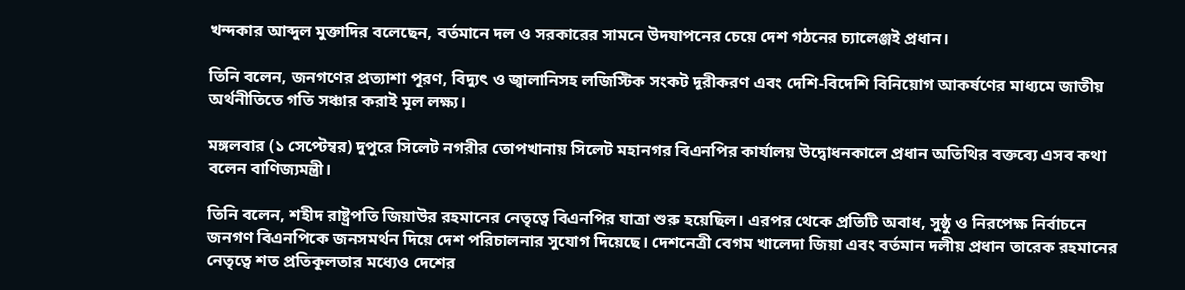খন্দকার আব্দুল মুক্তাদির বলেছেন, বর্তমানে দল ও সরকারের সামনে উদযাপনের চেয়ে দেশ গঠনের চ্যালেঞ্জই প্রধান।

তিনি বলেন, জনগণের প্রত্যাশা পূরণ, বিদ্যুৎ ও জ্বালানিসহ লজিস্টিক সংকট দূরীকরণ এবং দেশি-বিদেশি বিনিয়োগ আকর্ষণের মাধ্যমে জাতীয় অর্থনীতিতে গতি সঞ্চার করাই মূল লক্ষ্য।

মঙ্গলবার (১ সেপ্টেম্বর) দুপুরে সিলেট নগরীর তোপখানায় সিলেট মহানগর বিএনপির কার্যালয় উদ্বোধনকালে প্রধান অতিথির বক্তব্যে এসব কথা বলেন বাণিজ্যমন্ত্রী।

তিনি বলেন, শহীদ রাষ্ট্রপতি জিয়াউর রহমানের নেতৃত্বে বিএনপির যাত্রা শুরু হয়েছিল। এরপর থেকে প্রতিটি অবাধ, সুষ্ঠু ও নিরপেক্ষ নির্বাচনে জনগণ বিএনপিকে জনসমর্থন দিয়ে দেশ পরিচালনার সুযোগ দিয়েছে। দেশনেত্রী বেগম খালেদা জিয়া এবং বর্তমান দলীয় প্রধান তারেক রহমানের নেতৃত্বে শত প্রতিকূলতার মধ্যেও দেশের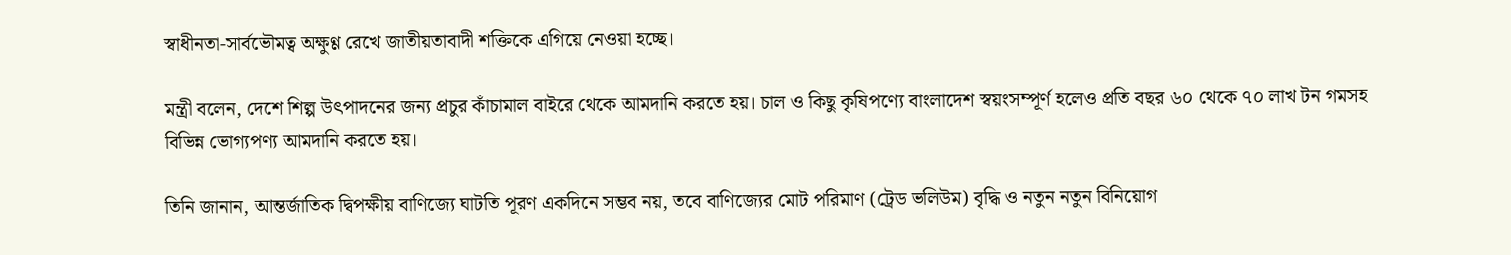স্বাধীনতা-সার্বভৌমত্ব অক্ষুণ্ণ রেখে জাতীয়তাবাদী শক্তিকে এগিয়ে নেওয়া হচ্ছে।

মন্ত্রী বলেন, দেশে শিল্প উৎপাদনের জন্য প্রচুর কাঁচামাল বাইরে থেকে আমদানি করতে হয়। চাল ও কিছু কৃষিপণ্যে বাংলাদেশ স্বয়ংসম্পূর্ণ হলেও প্রতি বছর ৬০ থেকে ৭০ লাখ টন গমসহ বিভিন্ন ভোগ্যপণ্য আমদানি করতে হয়।

তিনি জানান, আন্তর্জাতিক দ্বিপক্ষীয় বাণিজ্যে ঘাটতি পূরণ একদিনে সম্ভব নয়, তবে বাণিজ্যের মোট পরিমাণ (ট্রেড ভলিউম) বৃদ্ধি ও নতুন নতুন বিনিয়োগ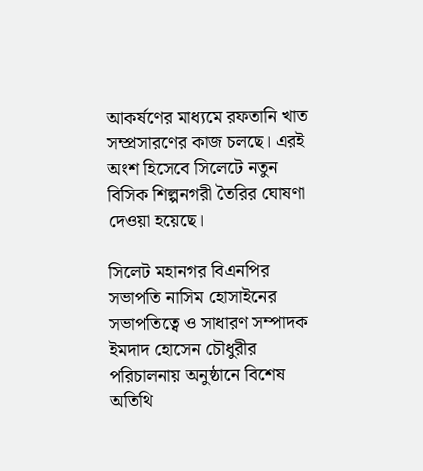আকর্ষণের মাধ্যমে রফতানি খাত সম্প্রসারণের কাজ চলছে। এরই অংশ হিসেবে সিলেটে নতুন বিসিক শিল্পনগরী তৈরির ঘোষণা দেওয়া হয়েছে।

সিলেট মহানগর বিএনপির সভাপতি নাসিম হোসাইনের সভাপতিত্বে ও সাধারণ সম্পাদক ইমদাদ হোসেন চৌধুরীর পরিচালনায় অনুষ্ঠানে বিশেষ অতিথি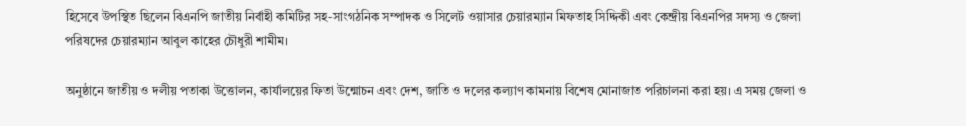হিসেবে উপস্থিত ছিলেন বিএনপি জাতীয় নির্বাহী কমিটির সহ-সাংগঠনিক সম্পাদক ও সিলেট ওয়াসার চেয়ারম্যান মিফতাহ সিদ্দিকী এবং কেন্দ্রীয় বিএনপির সদস্য ও জেলা পরিষদের চেয়ারম্যান আবুল কাহের চৌধুরী শামীম।

অনুষ্ঠানে জাতীয় ও দলীয় পতাকা উত্তোলন, কার্যালয়ের ফিতা উন্মোচন এবং দেশ, জাতি ও দলের কল্যাণ কামনায় বিশেষ মোনাজাত পরিচালনা করা হয়। এ সময় জেলা ও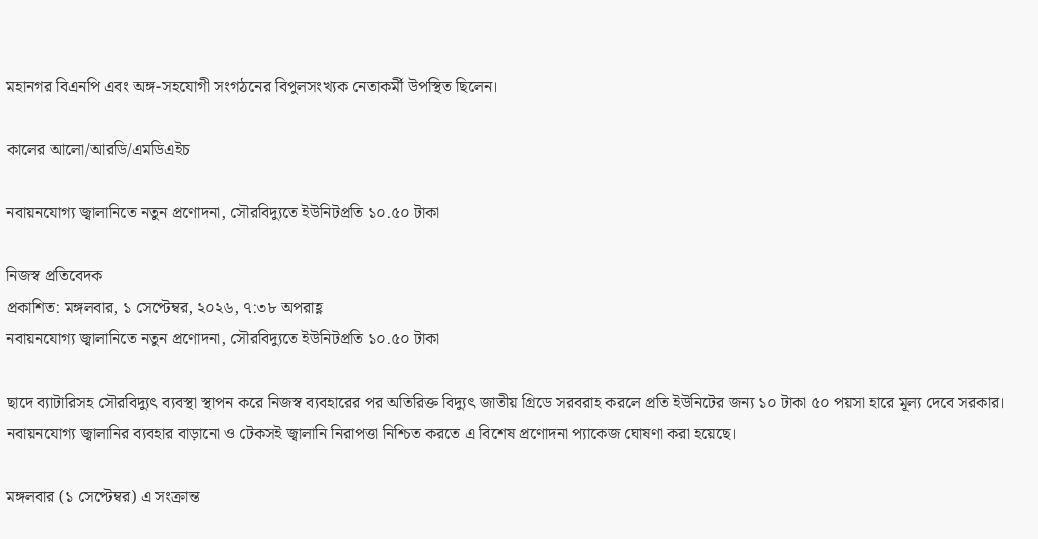মহানগর বিএনপি এবং অঙ্গ-সহযোগী সংগঠনের বিপুলসংখ্যক নেতাকর্মী উপস্থিত ছিলেন।

কালের আলো/আরডি/এমডিএইচ

নবায়নযোগ্য জ্বালানিতে নতুন প্রণোদনা, সৌরবিদ্যুতে ইউনিটপ্রতি ১০.৫০ টাকা

নিজস্ব প্রতিবেদক
প্রকাশিত: মঙ্গলবার, ১ সেপ্টেম্বর, ২০২৬, ৭:৩৮ অপরাহ্ণ
নবায়নযোগ্য জ্বালানিতে নতুন প্রণোদনা, সৌরবিদ্যুতে ইউনিটপ্রতি ১০.৫০ টাকা

ছাদে ব্যাটারিসহ সৌরবিদ্যুৎ ব্যবস্থা স্থাপন করে নিজস্ব ব্যবহারের পর অতিরিক্ত বিদ্যুৎ জাতীয় গ্রিডে সরবরাহ করলে প্রতি ইউনিটের জন্য ১০ টাকা ৫০ পয়সা হারে মূল্য দেবে সরকার। নবায়নযোগ্য জ্বালানির ব্যবহার বাড়ানো ও টেকসই জ্বালানি নিরাপত্তা নিশ্চিত করতে এ বিশেষ প্রণোদনা প্যাকেজ ঘোষণা করা হয়েছে।

মঙ্গলবার (১ সেপ্টেম্বর) এ সংক্রান্ত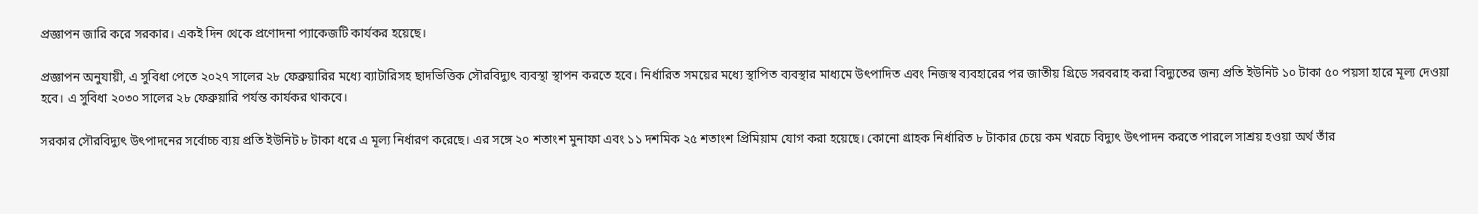প্রজ্ঞাপন জারি করে সরকার। একই দিন থেকে প্রণোদনা প্যাকেজটি কার্যকর হয়েছে।

প্রজ্ঞাপন অনুযায়ী, এ সুবিধা পেতে ২০২৭ সালের ২৮ ফেব্রুয়ারির মধ্যে ব্যাটারিসহ ছাদভিত্তিক সৌরবিদ্যুৎ ব্যবস্থা স্থাপন করতে হবে। নির্ধারিত সময়ের মধ্যে স্থাপিত ব্যবস্থার মাধ্যমে উৎপাদিত এবং নিজস্ব ব্যবহারের পর জাতীয় গ্রিডে সরবরাহ করা বিদ্যুতের জন্য প্রতি ইউনিট ১০ টাকা ৫০ পয়সা হারে মূল্য দেওয়া হবে। এ সুবিধা ২০৩০ সালের ২৮ ফেব্রুয়ারি পর্যন্ত কার্যকর থাকবে।

সরকার সৌরবিদ্যুৎ উৎপাদনের সর্বোচ্চ ব্যয় প্রতি ইউনিট ৮ টাকা ধরে এ মূল্য নির্ধারণ করেছে। এর সঙ্গে ২০ শতাংশ মুনাফা এবং ১১ দশমিক ২৫ শতাংশ প্রিমিয়াম যোগ করা হয়েছে। কোনো গ্রাহক নির্ধারিত ৮ টাকার চেয়ে কম খরচে বিদ্যুৎ উৎপাদন করতে পারলে সাশ্রয় হওয়া অর্থ তাঁর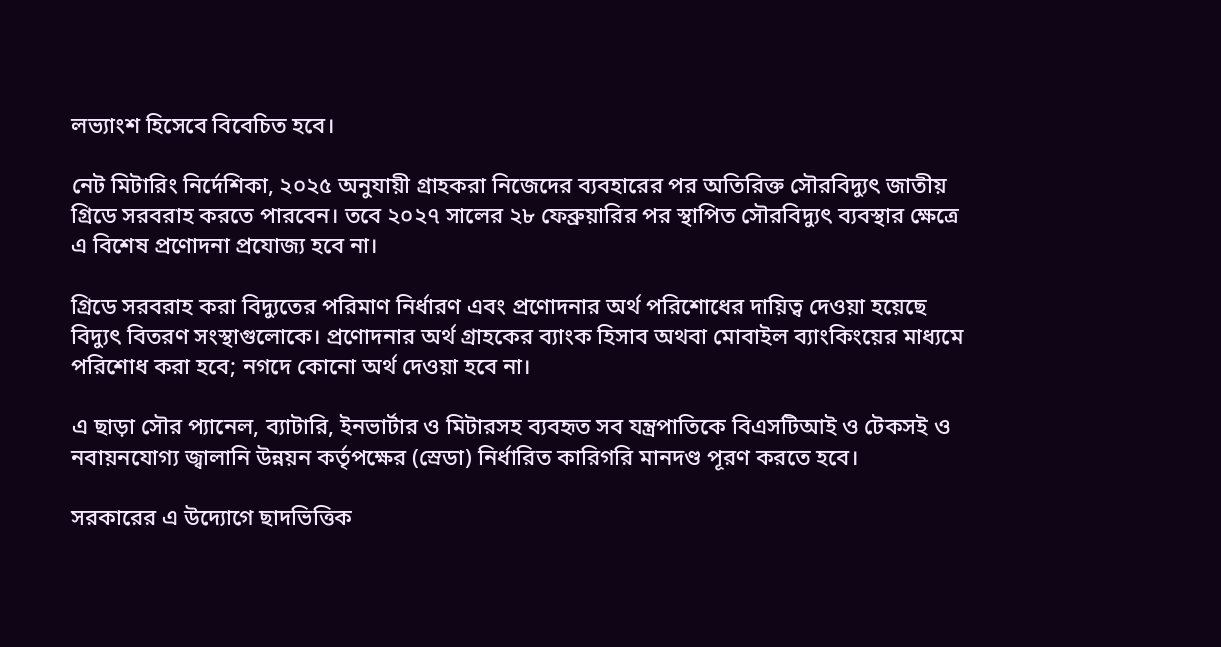লভ্যাংশ হিসেবে বিবেচিত হবে।

নেট মিটারিং নির্দেশিকা, ২০২৫ অনুযায়ী গ্রাহকরা নিজেদের ব্যবহারের পর অতিরিক্ত সৌরবিদ্যুৎ জাতীয় গ্রিডে সরবরাহ করতে পারবেন। তবে ২০২৭ সালের ২৮ ফেব্রুয়ারির পর স্থাপিত সৌরবিদ্যুৎ ব্যবস্থার ক্ষেত্রে এ বিশেষ প্রণোদনা প্রযোজ্য হবে না।

গ্রিডে সরবরাহ করা বিদ্যুতের পরিমাণ নির্ধারণ এবং প্রণোদনার অর্থ পরিশোধের দায়িত্ব দেওয়া হয়েছে বিদ্যুৎ বিতরণ সংস্থাগুলোকে। প্রণোদনার অর্থ গ্রাহকের ব্যাংক হিসাব অথবা মোবাইল ব্যাংকিংয়ের মাধ্যমে পরিশোধ করা হবে; নগদে কোনো অর্থ দেওয়া হবে না।

এ ছাড়া সৌর প্যানেল, ব্যাটারি, ইনভার্টার ও মিটারসহ ব্যবহৃত সব যন্ত্রপাতিকে বিএসটিআই ও টেকসই ও নবায়নযোগ্য জ্বালানি উন্নয়ন কর্তৃপক্ষের (স্রেডা) নির্ধারিত কারিগরি মানদণ্ড পূরণ করতে হবে।

সরকারের এ উদ্যোগে ছাদভিত্তিক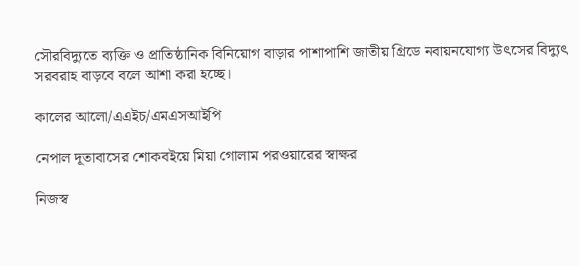সৌরবিদ্যুতে ব্যক্তি ও প্রাতিষ্ঠানিক বিনিয়োগ বাড়ার পাশাপাশি জাতীয় গ্রিডে নবায়নযোগ্য উৎসের বিদ্যুৎ সরবরাহ বাড়বে বলে আশা করা হচ্ছে।

কালের আলো/এএইচ/এমএসআইপি

নেপাল দূতাবাসের শোকবইয়ে মিয়া গোলাম পরওয়ারের স্বাক্ষর

নিজস্ব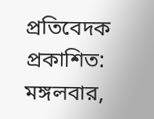প্রতিবেদক
প্রকাশিত: মঙ্গলবার,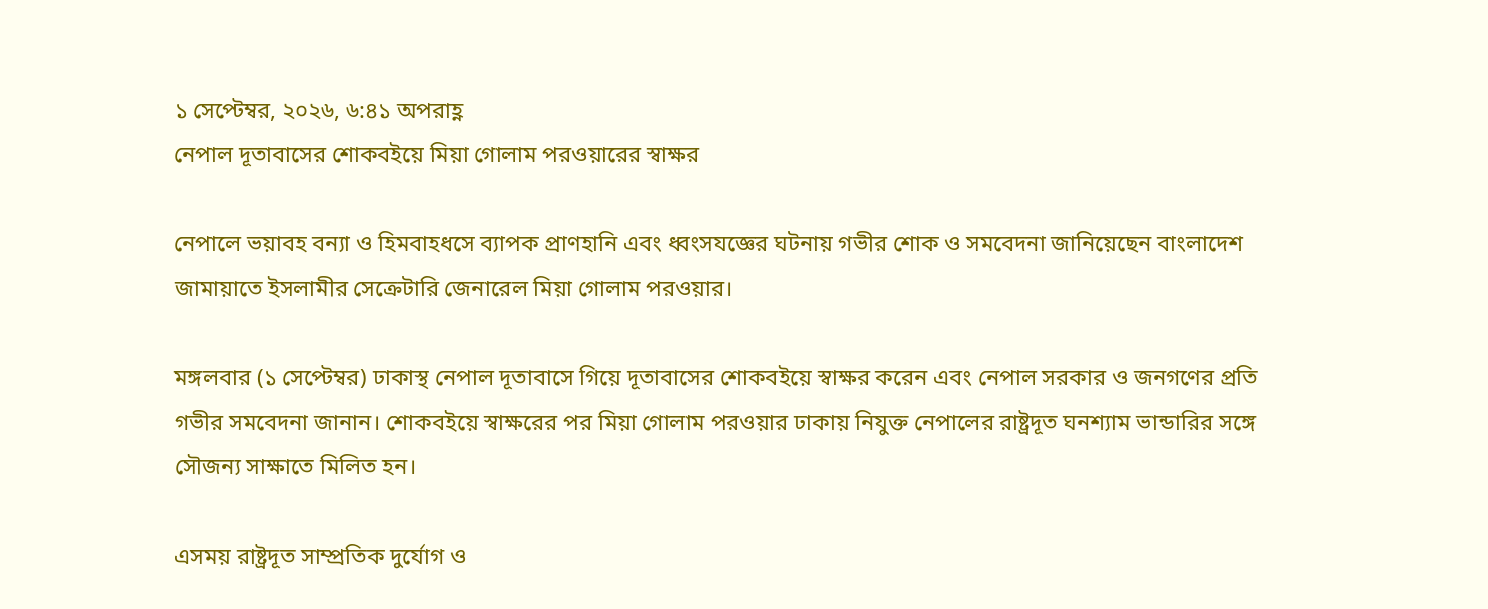১ সেপ্টেম্বর, ২০২৬, ৬:৪১ অপরাহ্ণ
নেপাল দূতাবাসের শোকবইয়ে মিয়া গোলাম পরওয়ারের স্বাক্ষর

নেপালে ভয়াবহ বন্যা ও হিমবাহধসে ব্যাপক প্রাণহানি এবং ধ্বংসযজ্ঞের ঘটনায় গভীর শোক ও সমবেদনা জানিয়েছেন বাংলাদেশ জামায়াতে ইসলামীর সেক্রেটারি জেনারেল মিয়া গোলাম পরওয়ার।

মঙ্গলবার (১ সেপ্টেম্বর) ঢাকাস্থ নেপাল দূতাবাসে গিয়ে দূতাবাসের শোকবইয়ে স্বাক্ষর করেন এবং নেপাল সরকার ও জনগণের প্রতি গভীর সমবেদনা জানান। শোকবইয়ে স্বাক্ষরের পর মিয়া গোলাম পরওয়ার ঢাকায় নিযুক্ত নেপালের রাষ্ট্রদূত ঘনশ্যাম ভান্ডারির সঙ্গে সৌজন্য সাক্ষাতে মিলিত হন।

এসময় রাষ্ট্রদূত সাম্প্রতিক দুর্যোগ ও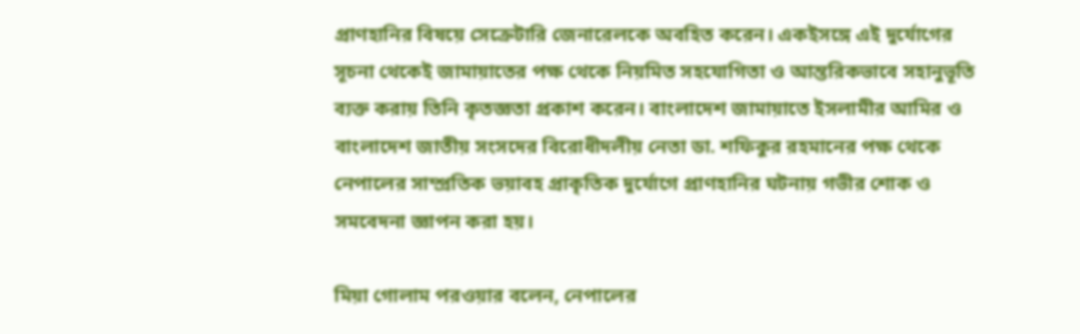প্রাণহানির বিষয়ে সেক্রেটারি জেনারেলকে অবহিত করেন। একইসঙ্গে এই দুর্যোগের সূচনা থেকেই জামায়াতের পক্ষ থেকে নিয়মিত সহযোগিতা ও আন্তরিকভাবে সহানুভূতি ব্যক্ত করায় তিনি কৃতজ্ঞতা প্রকাশ করেন। বাংলাদেশ জামায়াতে ইসলামীর আমির ও বাংলাদেশ জাতীয় সংসদের বিরোধীদলীয় নেতা ডা. শফিকুর রহমানের পক্ষ থেকে নেপালের সাম্প্রতিক ভয়াবহ প্রাকৃতিক দুর্যোগে প্রাণহানির ঘটনায় গভীর শোক ও সমবেদনা জ্ঞাপন করা হয়।

মিয়া গোলাম পরওয়ার বলেন, নেপালের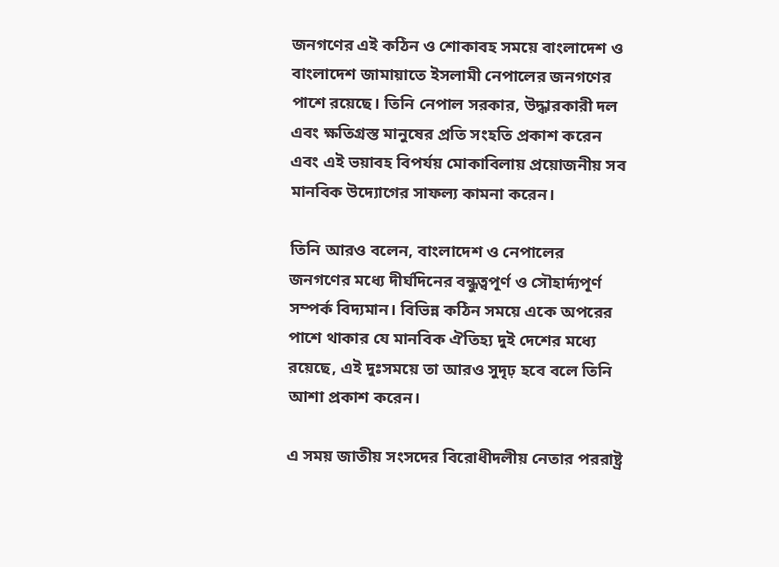জনগণের এই কঠিন ও শোকাবহ সময়ে বাংলাদেশ ও বাংলাদেশ জামায়াতে ইসলামী নেপালের জনগণের পাশে রয়েছে। তিনি নেপাল সরকার, উদ্ধারকারী দল এবং ক্ষতিগ্রস্ত মানুষের প্রতি সংহতি প্রকাশ করেন এবং এই ভয়াবহ বিপর্যয় মোকাবিলায় প্রয়োজনীয় সব মানবিক উদ্যোগের সাফল্য কামনা করেন।

তিনি আরও বলেন, বাংলাদেশ ও নেপালের জনগণের মধ্যে দীর্ঘদিনের বন্ধুত্বপূর্ণ ও সৌহার্দ্যপূর্ণ সম্পর্ক বিদ্যমান। বিভিন্ন কঠিন সময়ে একে অপরের পাশে থাকার যে মানবিক ঐতিহ্য দুই দেশের মধ্যে রয়েছে, এই দুঃসময়ে তা আরও সুদৃঢ় হবে বলে তিনি আশা প্রকাশ করেন।

এ সময় জাতীয় সংসদের বিরোধীদলীয় নেতার পররাষ্ট্র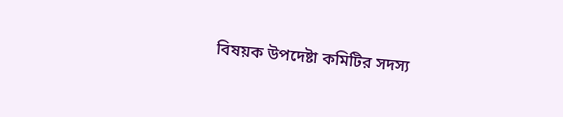বিষয়ক উপদেষ্টা কমিটির সদস্য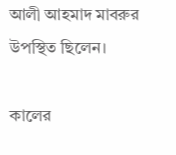আলী আহমাদ মাবরুর উপস্থিত ছিলেন।

কালের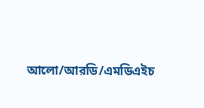আলো/আরডি/এমডিএইচ